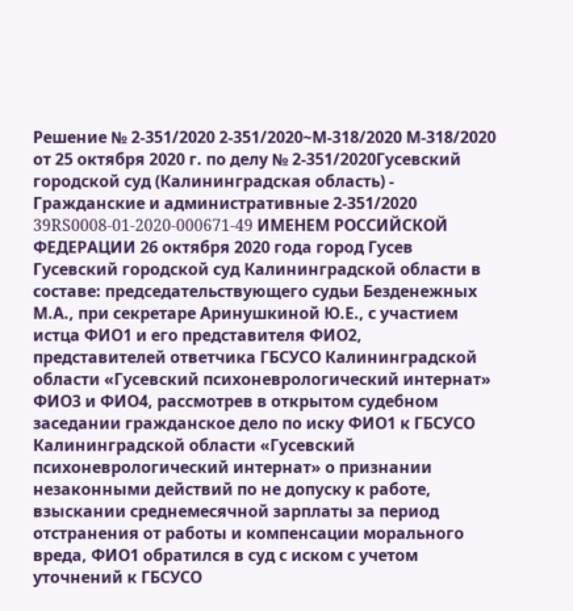Решение № 2-351/2020 2-351/2020~М-318/2020 М-318/2020 от 25 октября 2020 г. по делу № 2-351/2020Гусевский городской суд (Калининградская область) - Гражданские и административные 2-351/2020 39RS0008-01-2020-000671-49 ИМЕНЕМ РОССИЙСКОЙ ФЕДЕРАЦИИ 26 октября 2020 года город Гусев Гусевский городской суд Калининградской области в составе: председательствующего судьи Безденежных М.А., при секретаре Аринушкиной Ю.Е., с участием истца ФИО1 и его представителя ФИО2, представителей ответчика ГБСУСО Калининградской области «Гусевский психоневрологический интернат» ФИО3 и ФИО4, рассмотрев в открытом судебном заседании гражданское дело по иску ФИО1 к ГБСУСО Калининградской области «Гусевский психоневрологический интернат» о признании незаконными действий по не допуску к работе, взыскании среднемесячной зарплаты за период отстранения от работы и компенсации морального вреда, ФИО1 обратился в суд с иском с учетом уточнений к ГБСУСО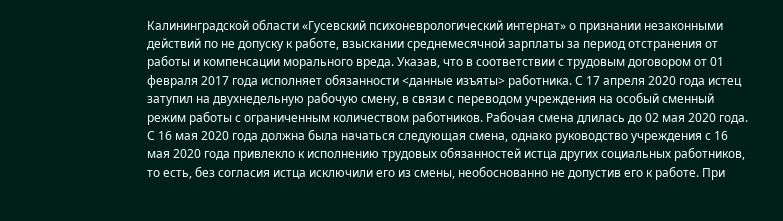Калининградской области «Гусевский психоневрологический интернат» о признании незаконными действий по не допуску к работе, взыскании среднемесячной зарплаты за период отстранения от работы и компенсации морального вреда. Указав, что в соответствии с трудовым договором от 01 февраля 2017 года исполняет обязанности <данные изъяты> работника. С 17 апреля 2020 года истец затупил на двухнедельную рабочую смену, в связи с переводом учреждения на особый сменный режим работы с ограниченным количеством работников. Рабочая смена длилась до 02 мая 2020 года. С 16 мая 2020 года должна была начаться следующая смена, однако руководство учреждения с 16 мая 2020 года привлекло к исполнению трудовых обязанностей истца других социальных работников, то есть, без согласия истца исключили его из смены, необоснованно не допустив его к работе. При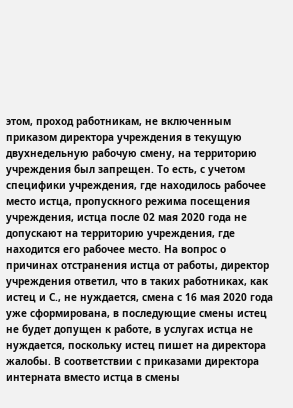этом, проход работникам, не включенным приказом директора учреждения в текущую двухнедельную рабочую смену, на территорию учреждения был запрещен. То есть, с учетом специфики учреждения, где находилось рабочее место истца, пропускного режима посещения учреждения, истца после 02 мая 2020 года не допускают на территорию учреждения, где находится его рабочее место. На вопрос о причинах отстранения истца от работы, директор учреждения ответил, что в таких работниках, как истец и С., не нуждается, смена с 16 мая 2020 года уже сформирована, в последующие смены истец не будет допущен к работе, в услугах истца не нуждается, поскольку истец пишет на директора жалобы. В соответствии с приказами директора интерната вместо истца в смены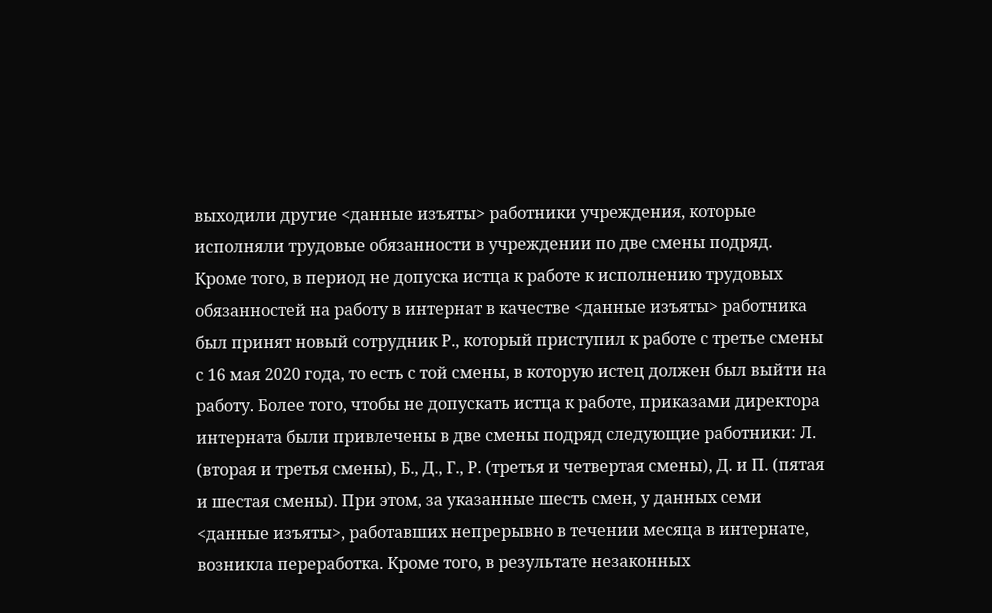выходили другие <данные изъяты> работники учреждения, которые исполняли трудовые обязанности в учреждении по две смены подряд. Кроме того, в период не допуска истца к работе к исполнению трудовых обязанностей на работу в интернат в качестве <данные изъяты> работника был принят новый сотрудник Р., который приступил к работе с третье смены с 16 мая 2020 года, то есть с той смены, в которую истец должен был выйти на работу. Более того, чтобы не допускать истца к работе, приказами директора интерната были привлечены в две смены подряд следующие работники: Л. (вторая и третья смены), Б., Д., Г., Р. (третья и четвертая смены), Д. и П. (пятая и шестая смены). При этом, за указанные шесть смен, у данных семи <данные изъяты>, работавших непрерывно в течении месяца в интернате, возникла переработка. Кроме того, в результате незаконных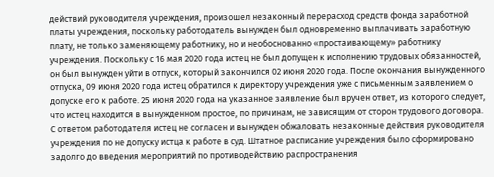действий руководителя учреждения, произошел незаконный перерасход средств фонда заработной платы учреждения, поскольку работодатель вынужден был одновременно выплачивать заработную плату, не только заменяющему работнику, но и необоснованно «простаивающему» работнику учреждения. Поскольку с 16 мая 2020 года истец не был допущен к исполнению трудовых обязанностей, он был вынужден уйти в отпуск, который закончился 02 июня 2020 года. После окончания вынужденного отпуска, 09 июня 2020 года истец обратился к директору учреждения уже с письменным заявлением о допуске его к работе. 25 июня 2020 года на указанное заявление был вручен ответ, из которого следует, что истец находится в вынужденном простое, по причинам, не зависящим от сторон трудового договора. С ответом работодателя истец не согласен и вынужден обжаловать незаконные действия руководителя учреждения по не допуску истца к работе в суд. Штатное расписание учреждения было сформировано задолго до введения мероприятий по противодействию распространения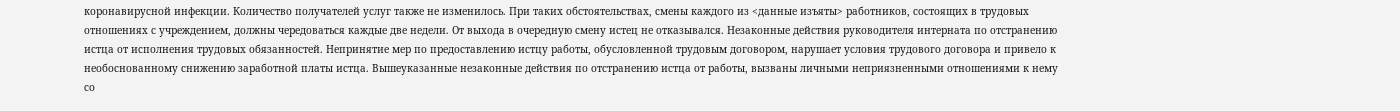коронавирусной инфекции. Количество получателей услуг также не изменилось. При таких обстоятельствах, смены каждого из <данные изъяты> работников, состоящих в трудовых отношениях с учреждением, должны чередоваться каждые две недели. От выхода в очередную смену истец не отказывался. Незаконные действия руководителя интерната по отстранению истца от исполнения трудовых обязанностей. Непринятие мер по предоставлению истцу работы, обусловленной трудовым договором, нарушает условия трудового договора и привело к необоснованному снижению заработной платы истца. Вышеуказанные незаконные действия по отстранению истца от работы, вызваны личными неприязненными отношениями к нему со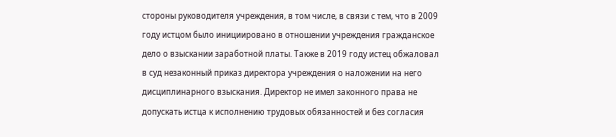стороны руководителя учреждения, в том числе, в связи с тем, что в 2009 году истцом было инициировано в отношении учреждения гражданское дело о взыскании заработной платы. Также в 2019 году истец обжаловал в суд незаконный приказ директора учреждения о наложении на него дисциплинарного взыскания. Директор не имел законного права не допускать истца к исполнению трудовых обязанностей и без согласия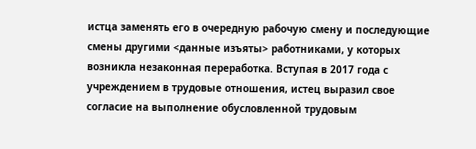истца заменять его в очередную рабочую смену и последующие смены другими <данные изъяты> работниками, у которых возникла незаконная переработка. Вступая в 2017 года с учреждением в трудовые отношения, истец выразил свое согласие на выполнение обусловленной трудовым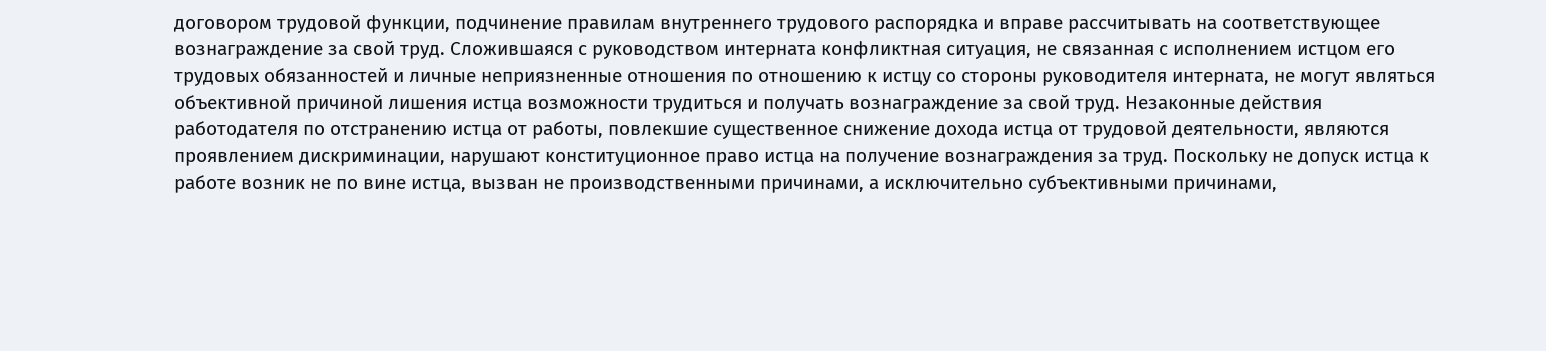договором трудовой функции, подчинение правилам внутреннего трудового распорядка и вправе рассчитывать на соответствующее вознаграждение за свой труд. Сложившаяся с руководством интерната конфликтная ситуация, не связанная с исполнением истцом его трудовых обязанностей и личные неприязненные отношения по отношению к истцу со стороны руководителя интерната, не могут являться объективной причиной лишения истца возможности трудиться и получать вознаграждение за свой труд. Незаконные действия работодателя по отстранению истца от работы, повлекшие существенное снижение дохода истца от трудовой деятельности, являются проявлением дискриминации, нарушают конституционное право истца на получение вознаграждения за труд. Поскольку не допуск истца к работе возник не по вине истца, вызван не производственными причинами, а исключительно субъективными причинами,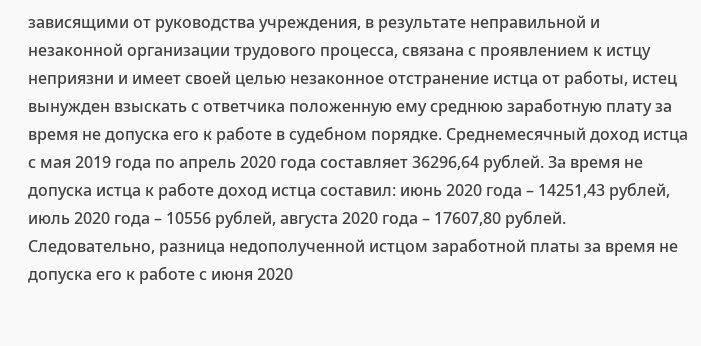зависящими от руководства учреждения, в результате неправильной и незаконной организации трудового процесса, связана с проявлением к истцу неприязни и имеет своей целью незаконное отстранение истца от работы, истец вынужден взыскать с ответчика положенную ему среднюю заработную плату за время не допуска его к работе в судебном порядке. Среднемесячный доход истца с мая 2019 года по апрель 2020 года составляет 36296,64 рублей. За время не допуска истца к работе доход истца составил: июнь 2020 года – 14251,43 рублей, июль 2020 года – 10556 рублей, августа 2020 года – 17607,80 рублей. Следовательно, разница недополученной истцом заработной платы за время не допуска его к работе с июня 2020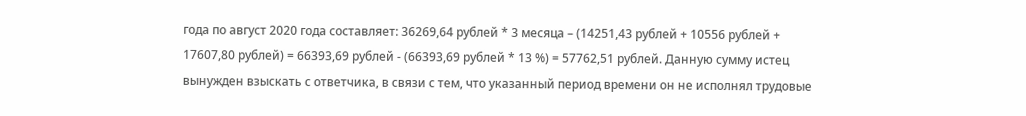года по август 2020 года составляет: 36269,64 рублей * 3 месяца – (14251,43 рублей + 10556 рублей + 17607,80 рублей) = 66393,69 рублей - (66393,69 рублей * 13 %) = 57762,51 рублей. Данную сумму истец вынужден взыскать с ответчика, в связи с тем, что указанный период времени он не исполнял трудовые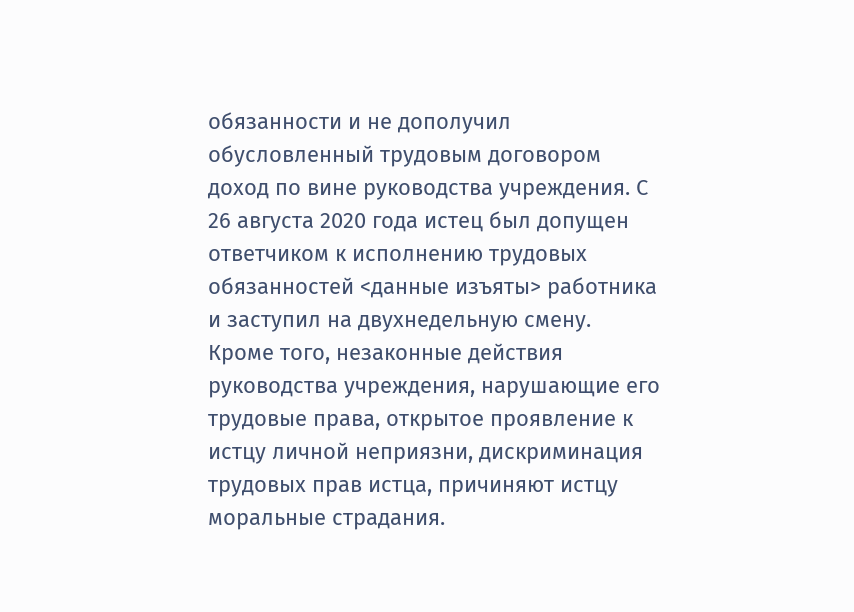обязанности и не дополучил обусловленный трудовым договором доход по вине руководства учреждения. С 26 августа 2020 года истец был допущен ответчиком к исполнению трудовых обязанностей <данные изъяты> работника и заступил на двухнедельную смену. Кроме того, незаконные действия руководства учреждения, нарушающие его трудовые права, открытое проявление к истцу личной неприязни, дискриминация трудовых прав истца, причиняют истцу моральные страдания.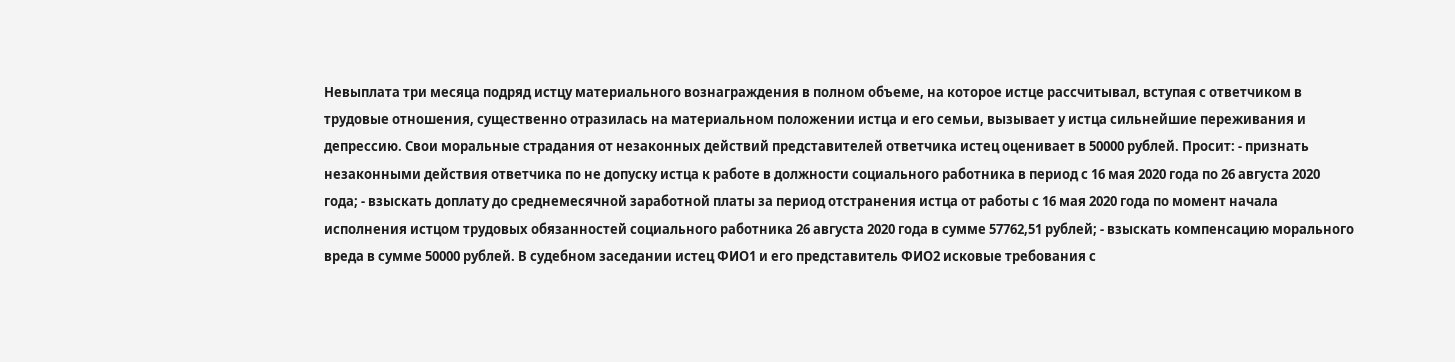Невыплата три месяца подряд истцу материального вознаграждения в полном объеме, на которое истце рассчитывал, вступая с ответчиком в трудовые отношения, существенно отразилась на материальном положении истца и его семьи, вызывает у истца сильнейшие переживания и депрессию. Свои моральные страдания от незаконных действий представителей ответчика истец оценивает в 50000 рублей. Просит: - признать незаконными действия ответчика по не допуску истца к работе в должности социального работника в период с 16 мая 2020 года по 26 августа 2020 года; - взыскать доплату до среднемесячной заработной платы за период отстранения истца от работы с 16 мая 2020 года по момент начала исполнения истцом трудовых обязанностей социального работника 26 августа 2020 года в сумме 57762,51 рублей; - взыскать компенсацию морального вреда в сумме 50000 рублей. В судебном заседании истец ФИО1 и его представитель ФИО2 исковые требования с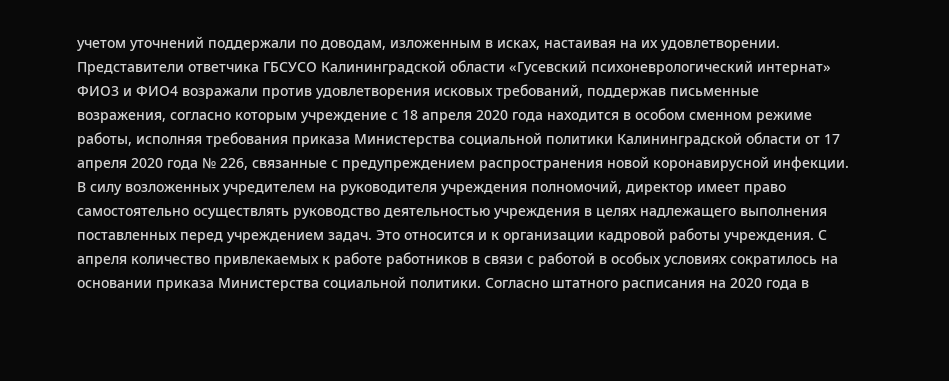учетом уточнений поддержали по доводам, изложенным в исках, настаивая на их удовлетворении. Представители ответчика ГБСУСО Калининградской области «Гусевский психоневрологический интернат» ФИО3 и ФИО4 возражали против удовлетворения исковых требований, поддержав письменные возражения, согласно которым учреждение с 18 апреля 2020 года находится в особом сменном режиме работы, исполняя требования приказа Министерства социальной политики Калининградской области от 17 апреля 2020 года № 226, связанные с предупреждением распространения новой коронавирусной инфекции. В силу возложенных учредителем на руководителя учреждения полномочий, директор имеет право самостоятельно осуществлять руководство деятельностью учреждения в целях надлежащего выполнения поставленных перед учреждением задач. Это относится и к организации кадровой работы учреждения. С апреля количество привлекаемых к работе работников в связи с работой в особых условиях сократилось на основании приказа Министерства социальной политики. Согласно штатного расписания на 2020 года в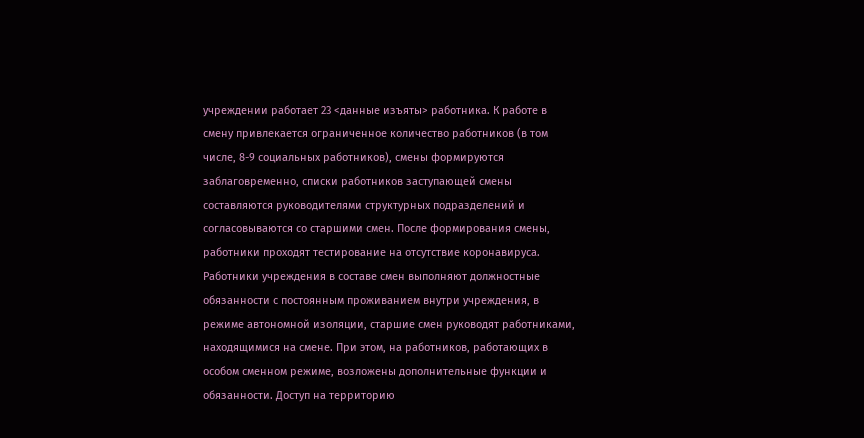учреждении работает 23 <данные изъяты> работника. К работе в смену привлекается ограниченное количество работников (в том числе, 8-9 социальных работников), смены формируются заблаговременно, списки работников заступающей смены составляются руководителями структурных подразделений и согласовываются со старшими смен. После формирования смены, работники проходят тестирование на отсутствие коронавируса. Работники учреждения в составе смен выполняют должностные обязанности с постоянным проживанием внутри учреждения, в режиме автономной изоляции, старшие смен руководят работниками, находящимися на смене. При этом, на работников, работающих в особом сменном режиме, возложены дополнительные функции и обязанности. Доступ на территорию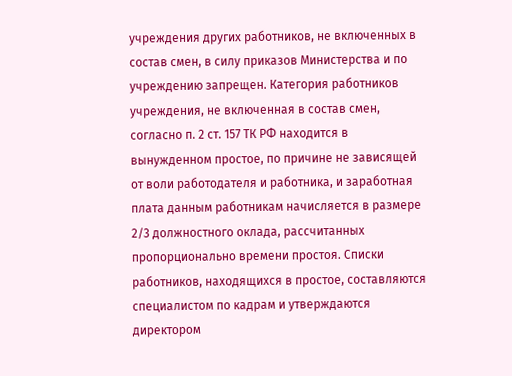учреждения других работников, не включенных в состав смен, в силу приказов Министерства и по учреждению запрещен. Категория работников учреждения, не включенная в состав смен, согласно п. 2 ст. 157 ТК РФ находится в вынужденном простое, по причине не зависящей от воли работодателя и работника, и заработная плата данным работникам начисляется в размере 2/3 должностного оклада, рассчитанных пропорционально времени простоя. Списки работников, находящихся в простое, составляются специалистом по кадрам и утверждаются директором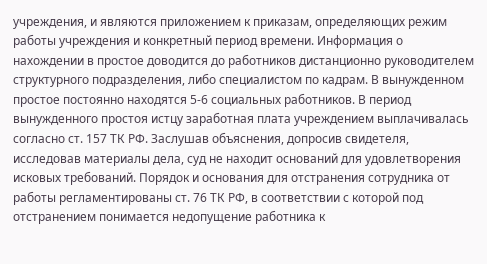учреждения, и являются приложением к приказам, определяющих режим работы учреждения и конкретный период времени. Информация о нахождении в простое доводится до работников дистанционно руководителем структурного подразделения, либо специалистом по кадрам. В вынужденном простое постоянно находятся 5-6 социальных работников. В период вынужденного простоя истцу заработная плата учреждением выплачивалась согласно ст. 157 ТК РФ. Заслушав объяснения, допросив свидетеля, исследовав материалы дела, суд не находит оснований для удовлетворения исковых требований. Порядок и основания для отстранения сотрудника от работы регламентированы ст. 76 ТК РФ, в соответствии с которой под отстранением понимается недопущение работника к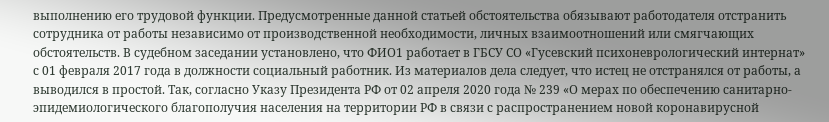выполнению его трудовой функции. Предусмотренные данной статьей обстоятельства обязывают работодателя отстранить сотрудника от работы независимо от производственной необходимости, личных взаимоотношений или смягчающих обстоятельств. В судебном заседании установлено, что ФИО1 работает в ГБСУ СО «Гусевский психоневрологический интернат» с 01 февраля 2017 года в должности социальный работник. Из материалов дела следует, что истец не отстранялся от работы, а выводился в простой. Так, согласно Указу Президента РФ от 02 апреля 2020 года № 239 «О мерах по обеспечению санитарно-эпидемиологического благополучия населения на территории РФ в связи с распространением новой коронавирусной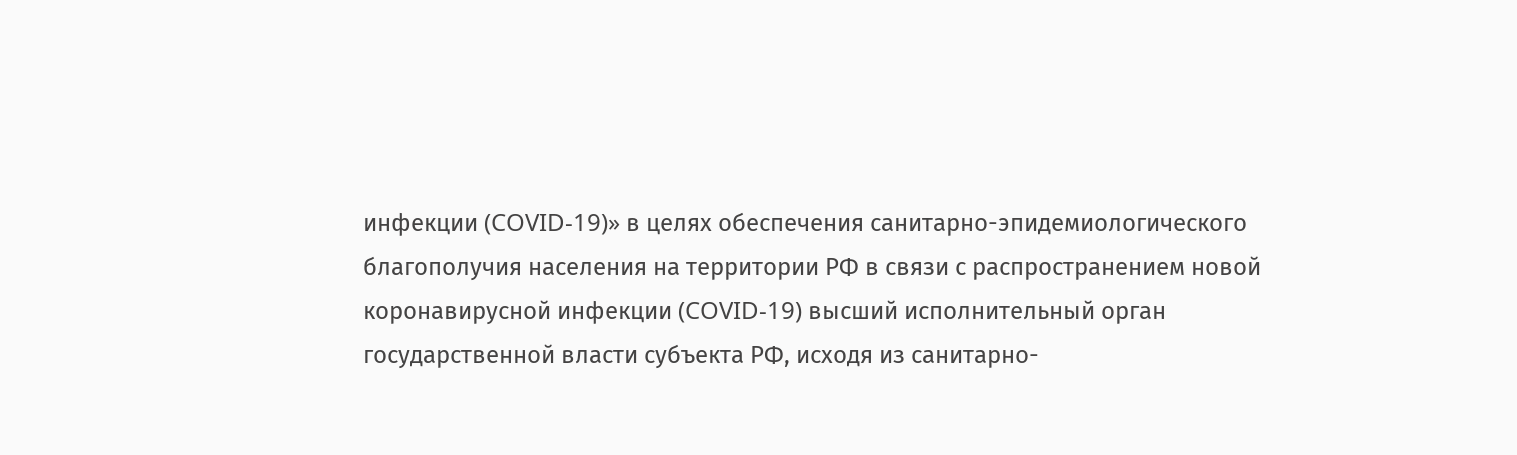инфекции (COVID-19)» в целях обеспечения санитарно-эпидемиологического благополучия населения на территории РФ в связи с распространением новой коронавирусной инфекции (COVID-19) высший исполнительный орган государственной власти субъекта РФ, исходя из санитарно-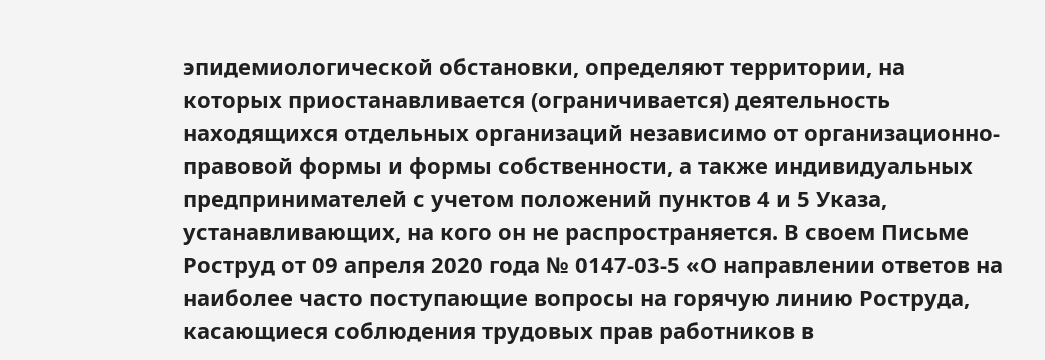эпидемиологической обстановки, определяют территории, на которых приостанавливается (ограничивается) деятельность находящихся отдельных организаций независимо от организационно-правовой формы и формы собственности, а также индивидуальных предпринимателей с учетом положений пунктов 4 и 5 Указа, устанавливающих, на кого он не распространяется. В своем Письме Роструд от 09 апреля 2020 года № 0147-03-5 «О направлении ответов на наиболее часто поступающие вопросы на горячую линию Роструда, касающиеся соблюдения трудовых прав работников в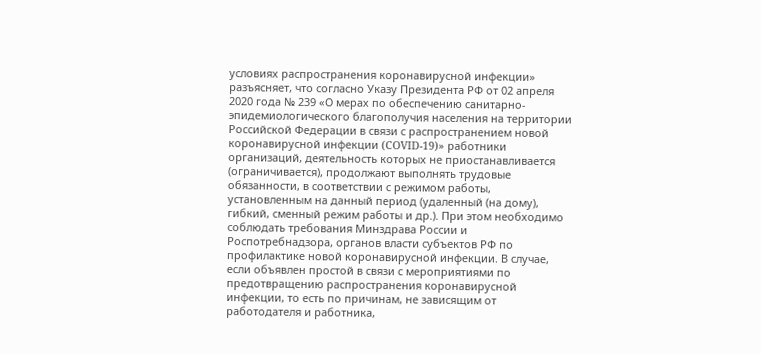условиях распространения коронавирусной инфекции» разъясняет, что согласно Указу Президента РФ от 02 апреля 2020 года № 239 «О мерах по обеспечению санитарно-эпидемиологического благополучия населения на территории Российской Федерации в связи с распространением новой коронавирусной инфекции (COVID-19)» работники организаций, деятельность которых не приостанавливается (ограничивается), продолжают выполнять трудовые обязанности, в соответствии с режимом работы, установленным на данный период (удаленный (на дому), гибкий, сменный режим работы и др.). При этом необходимо соблюдать требования Минздрава России и Роспотребнадзора, органов власти субъектов РФ по профилактике новой коронавирусной инфекции. В случае, если объявлен простой в связи с мероприятиями по предотвращению распространения коронавирусной инфекции, то есть по причинам, не зависящим от работодателя и работника,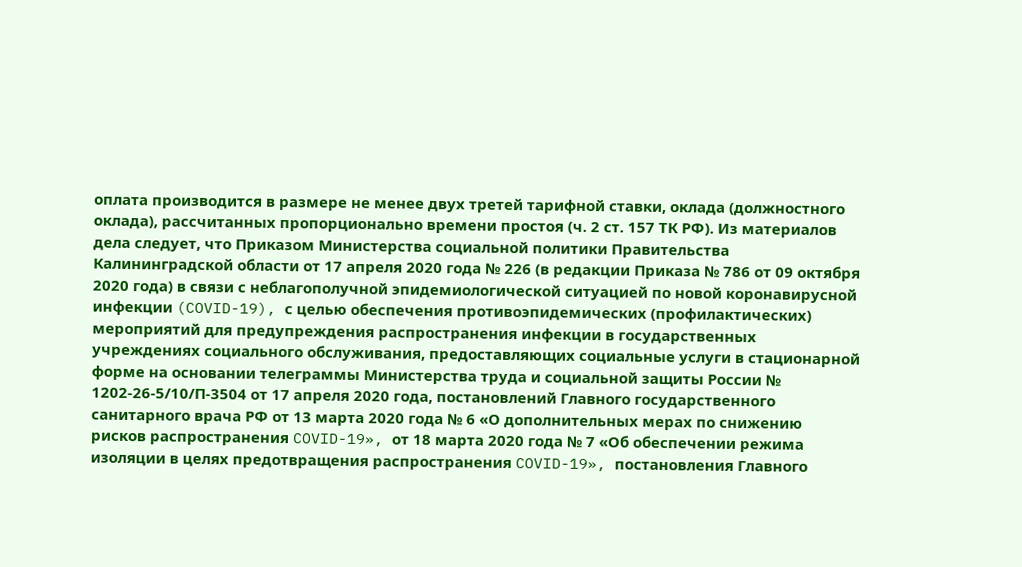оплата производится в размере не менее двух третей тарифной ставки, оклада (должностного оклада), рассчитанных пропорционально времени простоя (ч. 2 ст. 157 ТК РФ). Из материалов дела следует, что Приказом Министерства социальной политики Правительства Калининградской области от 17 апреля 2020 года № 226 (в редакции Приказа № 786 от 09 октября 2020 года) в связи с неблагополучной эпидемиологической ситуацией по новой коронавирусной инфекции (COVID-19), с целью обеспечения противоэпидемических (профилактических) мероприятий для предупреждения распространения инфекции в государственных учреждениях социального обслуживания, предоставляющих социальные услуги в стационарной форме на основании телеграммы Министерства труда и социальной защиты России № 1202-26-5/10/П-3504 от 17 апреля 2020 года, постановлений Главного государственного санитарного врача РФ от 13 марта 2020 года № 6 «О дополнительных мерах по снижению рисков распространения COVID-19», от 18 марта 2020 года № 7 «Об обеспечении режима изоляции в целях предотвращения распространения COVID-19», постановления Главного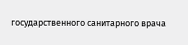государственного санитарного врача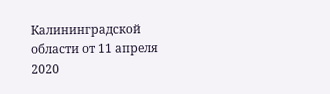Калининградской области от 11 апреля 2020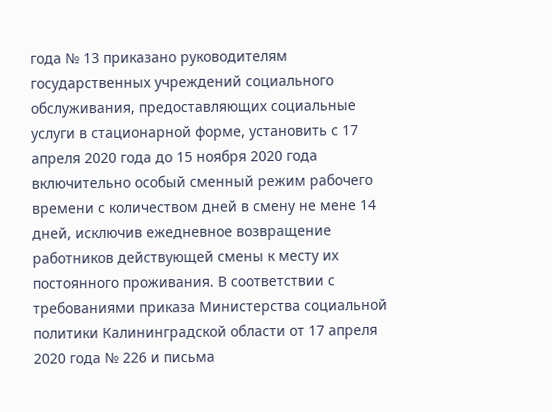года № 13 приказано руководителям государственных учреждений социального обслуживания, предоставляющих социальные услуги в стационарной форме, установить с 17 апреля 2020 года до 15 ноября 2020 года включительно особый сменный режим рабочего времени с количеством дней в смену не мене 14 дней, исключив ежедневное возвращение работников действующей смены к месту их постоянного проживания. В соответствии с требованиями приказа Министерства социальной политики Калининградской области от 17 апреля 2020 года № 226 и письма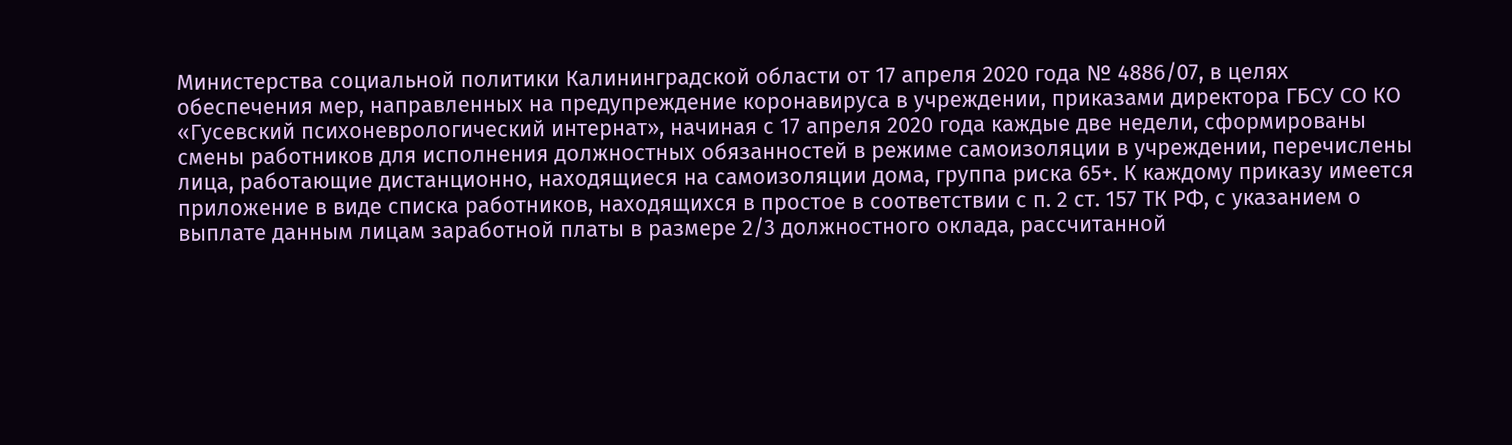Министерства социальной политики Калининградской области от 17 апреля 2020 года № 4886/07, в целях обеспечения мер, направленных на предупреждение коронавируса в учреждении, приказами директора ГБСУ СО КО «Гусевский психоневрологический интернат», начиная с 17 апреля 2020 года каждые две недели, сформированы смены работников для исполнения должностных обязанностей в режиме самоизоляции в учреждении, перечислены лица, работающие дистанционно, находящиеся на самоизоляции дома, группа риска 65+. К каждому приказу имеется приложение в виде списка работников, находящихся в простое в соответствии с п. 2 ст. 157 ТК РФ, с указанием о выплате данным лицам заработной платы в размере 2/3 должностного оклада, рассчитанной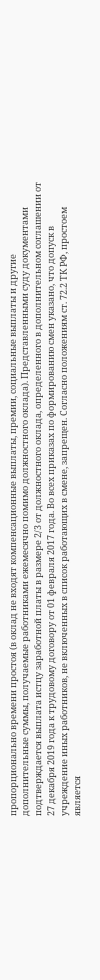пропорционально времени простоя (в оклад не входят компенсационные выплаты, премии, социальные выплаты и другие дополнительные суммы, получаемые работниками ежемесячно помимо должностного оклада). Представленными суду документами подтверждается выплата истцу заработной платы в размере 2/3 от должностного оклада, определенного в дополнительном соглашении от 27 декабря 2019 года к трудовому договору от 01 февраля 2017 года. Во всех приказах по формированию смен указано, что допуск в учреждение иных работников, не включенных в список работающих в смене, запрещен. Согласно положениям ст. 72.2 ТК РФ, простоем является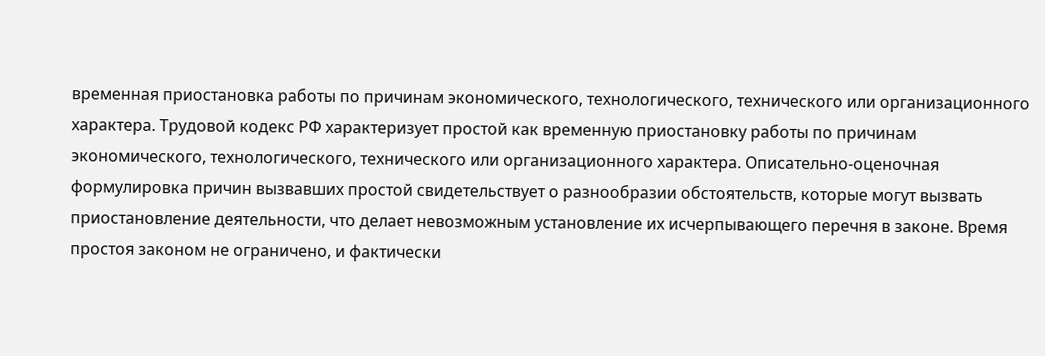временная приостановка работы по причинам экономического, технологического, технического или организационного характера. Трудовой кодекс РФ характеризует простой как временную приостановку работы по причинам экономического, технологического, технического или организационного характера. Описательно-оценочная формулировка причин вызвавших простой свидетельствует о разнообразии обстоятельств, которые могут вызвать приостановление деятельности, что делает невозможным установление их исчерпывающего перечня в законе. Время простоя законом не ограничено, и фактически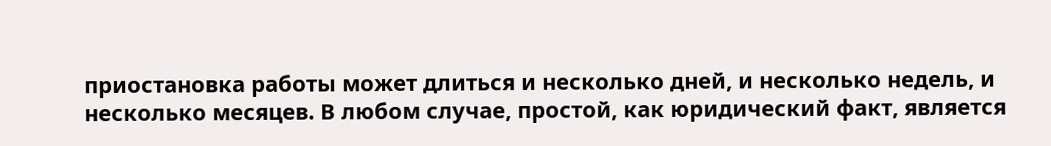приостановка работы может длиться и несколько дней, и несколько недель, и несколько месяцев. В любом случае, простой, как юридический факт, является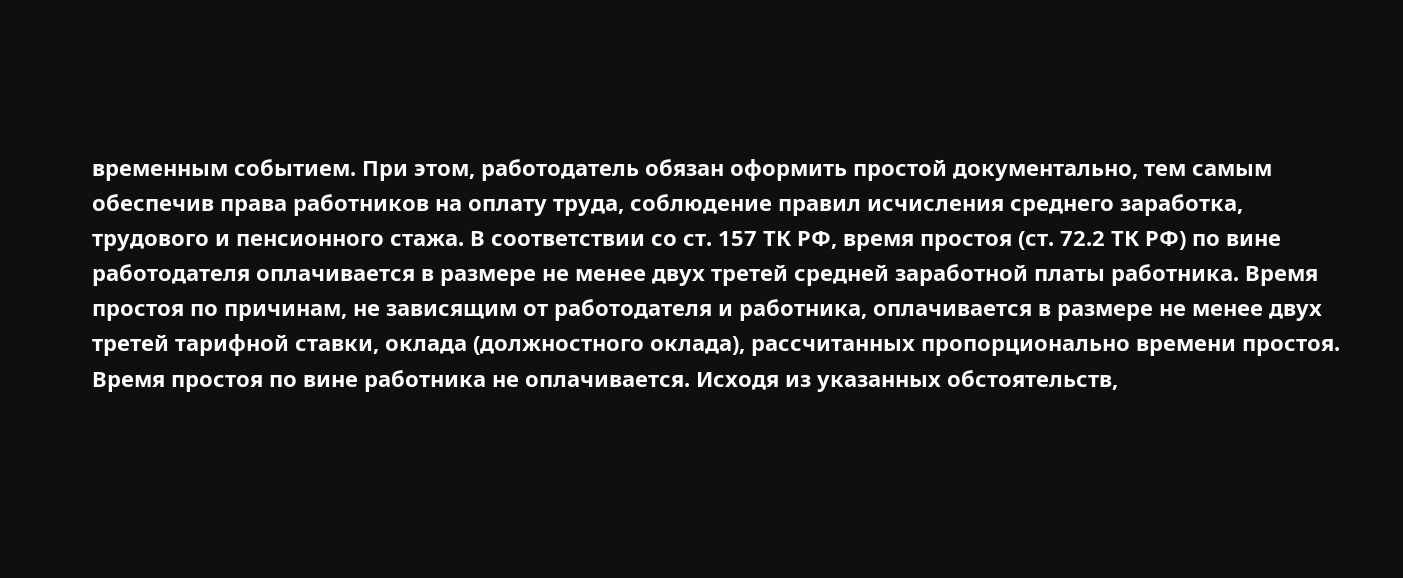временным событием. При этом, работодатель обязан оформить простой документально, тем самым обеспечив права работников на оплату труда, соблюдение правил исчисления среднего заработка, трудового и пенсионного стажа. В соответствии со ст. 157 ТК РФ, время простоя (ст. 72.2 ТК РФ) по вине работодателя оплачивается в размере не менее двух третей средней заработной платы работника. Время простоя по причинам, не зависящим от работодателя и работника, оплачивается в размере не менее двух третей тарифной ставки, оклада (должностного оклада), рассчитанных пропорционально времени простоя. Время простоя по вине работника не оплачивается. Исходя из указанных обстоятельств,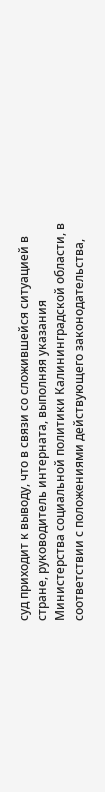суд приходит к выводу, что в связи со сложившейся ситуацией в стране, руководитель интерната, выполняя указания Министерства социальной политики Калининградской области, в соответствии с положениями действующего законодательства,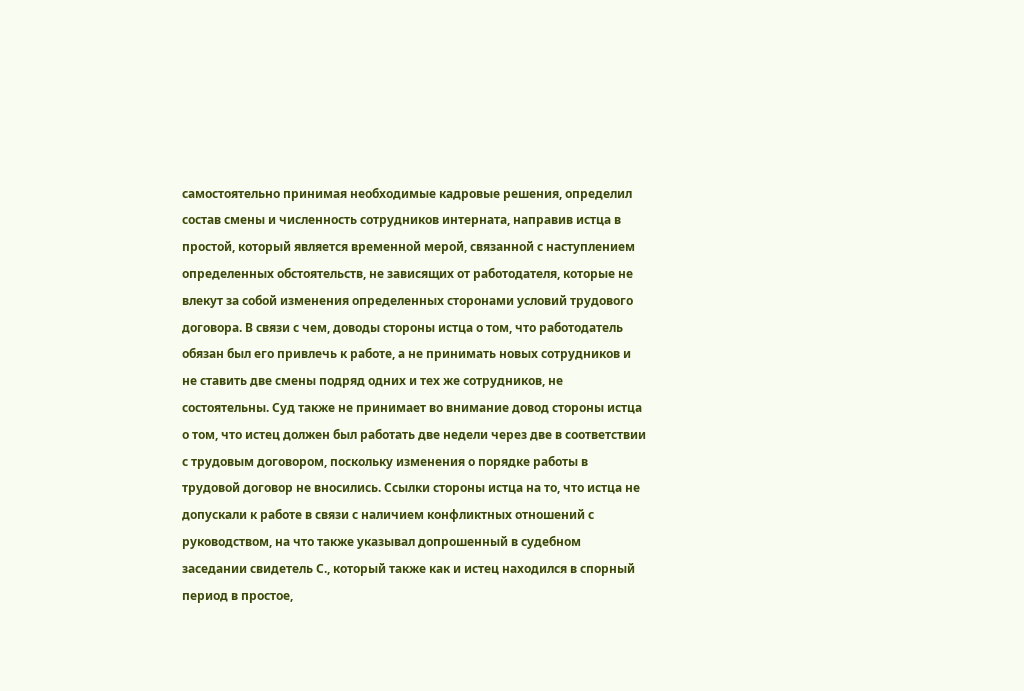самостоятельно принимая необходимые кадровые решения, определил состав смены и численность сотрудников интерната, направив истца в простой, который является временной мерой, связанной с наступлением определенных обстоятельств, не зависящих от работодателя, которые не влекут за собой изменения определенных сторонами условий трудового договора. В связи с чем, доводы стороны истца о том, что работодатель обязан был его привлечь к работе, а не принимать новых сотрудников и не ставить две смены подряд одних и тех же сотрудников, не состоятельны. Суд также не принимает во внимание довод стороны истца о том, что истец должен был работать две недели через две в соответствии с трудовым договором, поскольку изменения о порядке работы в трудовой договор не вносились. Ссылки стороны истца на то, что истца не допускали к работе в связи с наличием конфликтных отношений с руководством, на что также указывал допрошенный в судебном заседании свидетель С., который также как и истец находился в спорный период в простое,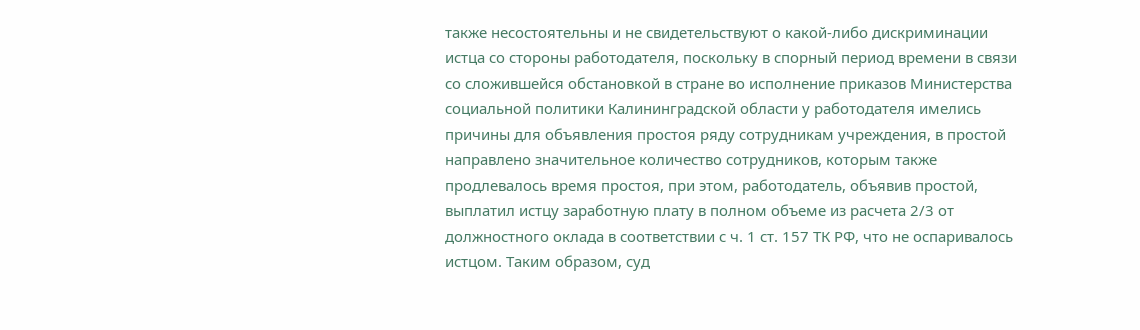также несостоятельны и не свидетельствуют о какой-либо дискриминации истца со стороны работодателя, поскольку в спорный период времени в связи со сложившейся обстановкой в стране во исполнение приказов Министерства социальной политики Калининградской области у работодателя имелись причины для объявления простоя ряду сотрудникам учреждения, в простой направлено значительное количество сотрудников, которым также продлевалось время простоя, при этом, работодатель, объявив простой, выплатил истцу заработную плату в полном объеме из расчета 2/3 от должностного оклада в соответствии с ч. 1 ст. 157 ТК РФ, что не оспаривалось истцом. Таким образом, суд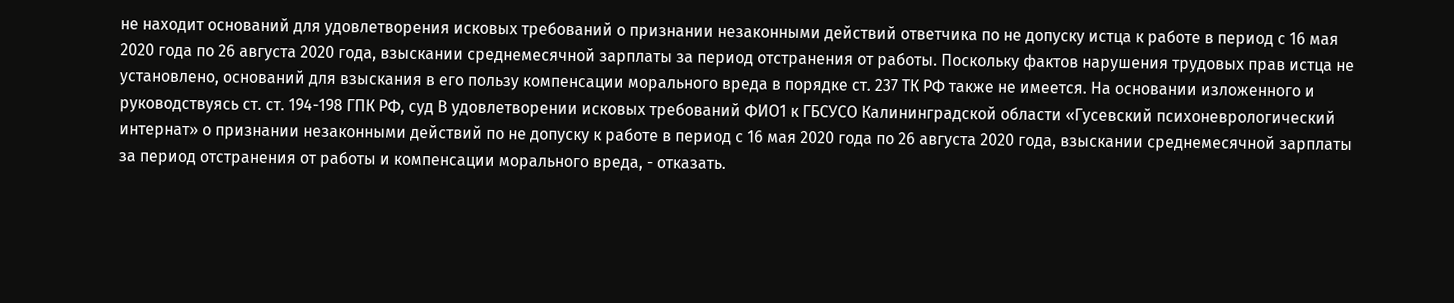не находит оснований для удовлетворения исковых требований о признании незаконными действий ответчика по не допуску истца к работе в период с 16 мая 2020 года по 26 августа 2020 года, взыскании среднемесячной зарплаты за период отстранения от работы. Поскольку фактов нарушения трудовых прав истца не установлено, оснований для взыскания в его пользу компенсации морального вреда в порядке ст. 237 ТК РФ также не имеется. На основании изложенного и руководствуясь ст. ст. 194-198 ГПК РФ, суд В удовлетворении исковых требований ФИО1 к ГБСУСО Калининградской области «Гусевский психоневрологический интернат» о признании незаконными действий по не допуску к работе в период с 16 мая 2020 года по 26 августа 2020 года, взыскании среднемесячной зарплаты за период отстранения от работы и компенсации морального вреда, - отказать.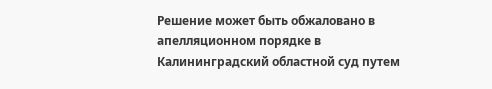Решение может быть обжаловано в апелляционном порядке в Калининградский областной суд путем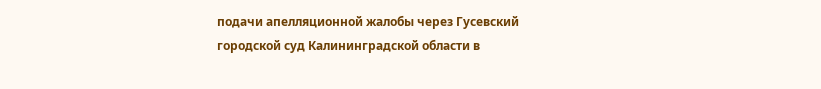подачи апелляционной жалобы через Гусевский городской суд Калининградской области в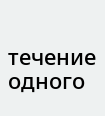течение одного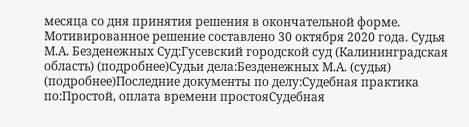месяца со дня принятия решения в окончательной форме. Мотивированное решение составлено 30 октября 2020 года. Судья М.А. Безденежных Суд:Гусевский городской суд (Калининградская область) (подробнее)Судьи дела:Безденежных М.А. (судья) (подробнее)Последние документы по делу:Судебная практика по:Простой, оплата времени простояСудебная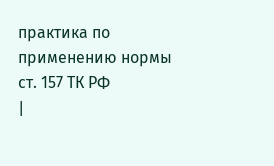практика по применению нормы ст. 157 ТК РФ
|